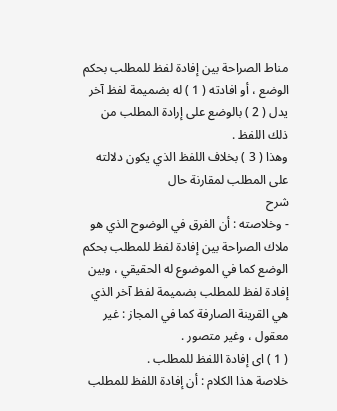مناط الصراحة بين إفادة لفظ للمطلب بحكم الوضع ، أو افادته ( 1 ) له بضميمة لفظ آخر يدل ( 2 ) بالوضع على إرادة المطلب من ذلك اللفظ .
وهذا ( 3 ) بخلاف اللفظ الذي يكون دلالته على المطلب لمقارنة حال
شرح
- وخلاصته : أن الفرق في الوضوح الذي هو ملاك الصراحة بين إفادة لفظ للمطلب بحكم الوضع كما في الموضوع له الحقيقي ، وبين إفادة لفظ للمطلب بضميمة لفظ آخر الذي هي القرينة الصارفة كما في المجاز : غير معقول ، وغير متصور .
( 1 ) اى إفادة اللفظ للمطلب .
خلاصة هذا الكلام : أن إفادة اللفظ للمطلب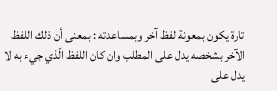تارة يكون بمعونة لفظ آخر وبمساعدته : بمعنى أن ذلك اللفظ الآخر بشخصه يدل على المطلب وان كان اللفظ الّذي جيء به لا يدل على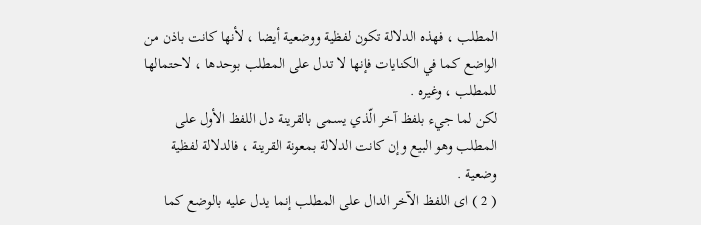المطلب ، فهذه الدلالة تكون لفظية ووضعية أيضا ، لأنها كانت باذن من الواضع كما في الكنايات فإنها لا تدل على المطلب بوحدها ، لاحتمالها للمطلب ، وغيره .
لكن لما جيء بلفظ آخر الّذي يسمى بالقرينة دل اللفظ الأول على المطلب وهو البيع وإن كانت الدلالة بمعونة القرينة ، فالدلالة لفظية وضعية .
( 2 ) اى اللفظ الآخر الدال على المطلب إنما يدل عليه بالوضع كما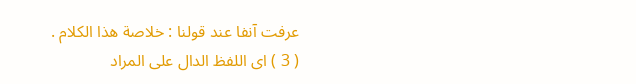عرفت آنفا عند قولنا : خلاصة هذا الكلام .
( 3 ) اى اللفظ الدال على المراد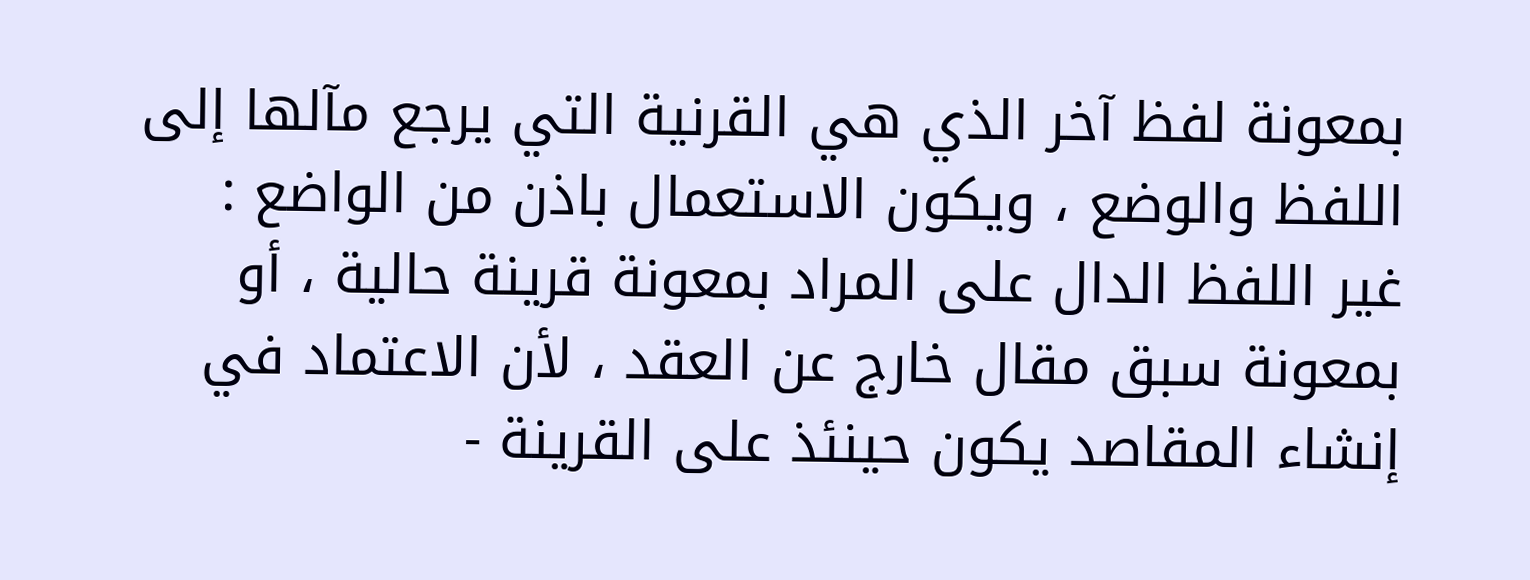بمعونة لفظ آخر الذي هي القرنية التي يرجع مآلها إلى اللفظ والوضع ، ويكون الاستعمال باذن من الواضع :
غير اللفظ الدال على المراد بمعونة قرينة حالية ، أو بمعونة سبق مقال خارج عن العقد ، لأن الاعتماد في إنشاء المقاصد يكون حينئذ على القرينة -